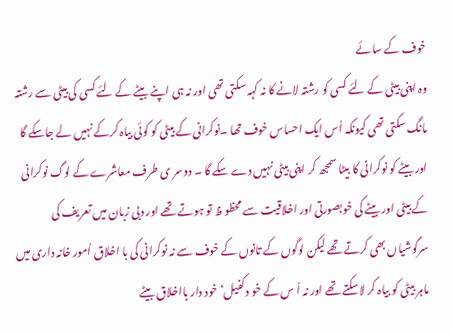خوف کے سائے
وہ اپنی بیٹی کے لئے کسی کو رشتہ لانے کا نہ کہہ سکتی تھی اور نہ ہی اپنے بیٹے کے لئے کسی کی بیٹی سے رشتہ مانگ سکتی تھی کیونکہ اُس ایک احساس خوف تھا ۔نوکرانی کے بیٹی کو کوئی بیاہ کرکے نہیں لے جاسکے گا اور بیٹے کو نوکرانی کا بیٹا سمجھ کر اپنی بیٹی نہیں دے سکے گا ۔ دوسر ی طرف معاشرے کے لوگ نوکرانی کے بیٹی اور بیٹے کی خوبصورتی اور اخلاقیت سے محظو ظ تو ہوتے تھے اور دبی زبان میں تعریف کی سرگوشیاں بھی کرتے تھے لیکن لوگوں کے تانوں کے خوف سے نہ نوکرانی کی با اخلاق اُمور خانہ داری میں ماہر بیٹی کو بیاہ کر لاسکتے تھے اور نہ اُ س کے خو دکفیل‘ خود دار بااخلاق بیٹے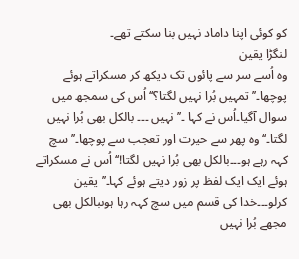کو کوئی اپنا داماد نہیں بنا سکتے تھے۔
لنگڑا یقین
وہ اُسے سر سے پائوں تک دیکھ کر مسکراتے ہوئے پوچھا۔’’تمہیں بُرا نہیں لگتا؟‘‘اُس کی سمجھ میں سوال آگیا۔اُس نے کہا ۔’’نہیں ۔۔۔ بالکل بھی بُرا نہیں لگتا۔‘‘وہ پھر سے حیرت اور تعجب سے پوچھا۔’’ سچ کہہ رہے ہو۔۔۔بالکل بھی بُرا نہیں لگتا!‘‘اُس نے مسکراتے ہوئے ایک ایک لفظ پر زور دیتے ہوئے کہا۔’’یقین کرلو۔۔۔خدا کی قسم میں سچ کہہ رہا ہوںبالکل بھی مجھے بُرا نہیں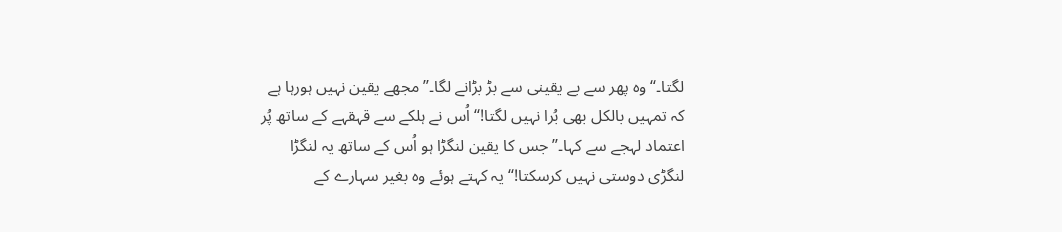لگتا۔‘‘وہ پھر سے بے یقینی سے بڑ بڑانے لگا۔’’مجھے یقین نہیں ہورہا ہے کہ تمہیں بالکل بھی بُرا نہیں لگتا!‘‘اُس نے ہلکے سے قہقہے کے ساتھ پُر اعتماد لہجے سے کہا۔’’جس کا یقین لنگڑا ہو اُس کے ساتھ یہ لنگڑا لنگڑی دوستی نہیں کرسکتا!‘‘یہ کہتے ہوئے وہ بغیر سہارے کے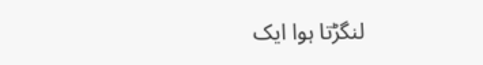لنگڑتا ہوا ایک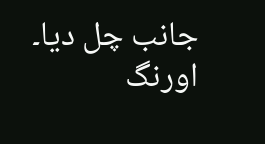جانب چل دیا۔
اورنگ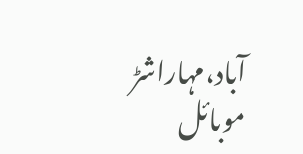آباد،مہاراشڑ
موبائل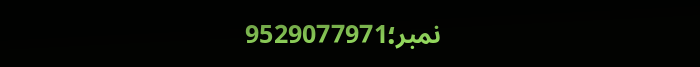نمبر؛9529077971